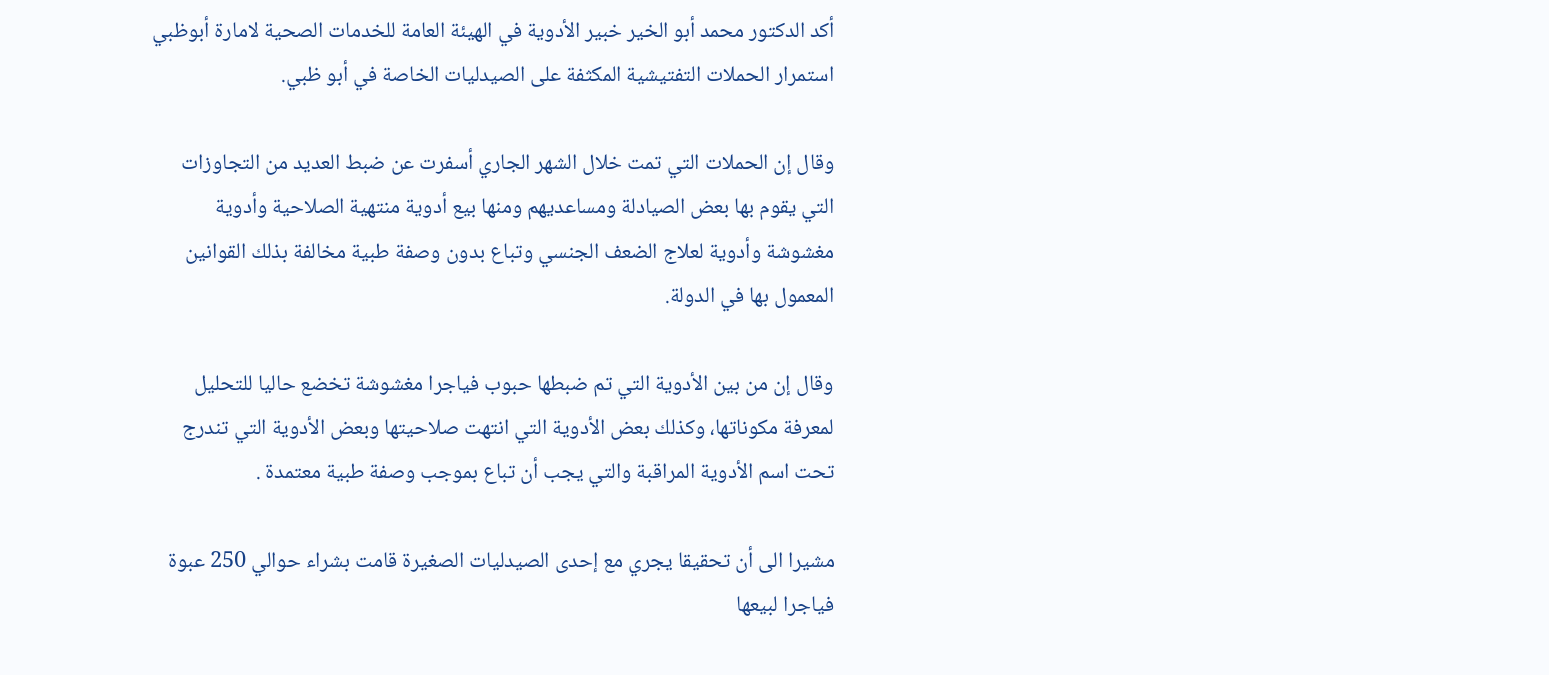أكد الدكتور محمد أبو الخير خبير الأدوية في الهيئة العامة للخدمات الصحية لامارة أبوظبي استمرار الحملات التفتيشية المكثفة على الصيدليات الخاصة في أبو ظبي.

وقال إن الحملات التي تمت خلال الشهر الجاري أسفرت عن ضبط العديد من التجاوزات التي يقوم بها بعض الصيادلة ومساعديهم ومنها بيع أدوية منتهية الصلاحية وأدوية مغشوشة وأدوية لعلاج الضعف الجنسي وتباع بدون وصفة طبية مخالفة بذلك القوانين المعمول بها في الدولة.

وقال إن من بين الأدوية التي تم ضبطها حبوب فياجرا مغشوشة تخضع حاليا للتحليل لمعرفة مكوناتها، وكذلك بعض الأدوية التي انتهت صلاحيتها وبعض الأدوية التي تندرج تحت اسم الأدوية المراقبة والتي يجب أن تباع بموجب وصفة طبية معتمدة .

مشيرا الى أن تحقيقا يجري مع إحدى الصيدليات الصغيرة قامت بشراء حوالي 250 عبوة فياجرا لبيعها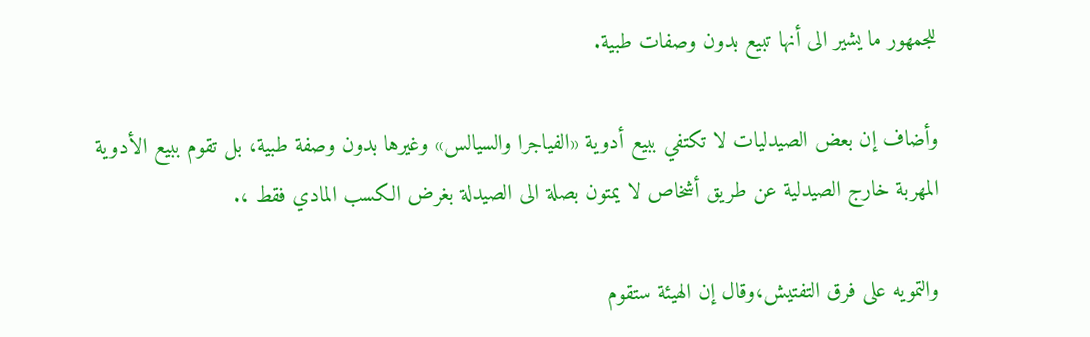للجمهور ما يشير الى أنها تبيع بدون وصفات طبية.

وأضاف إن بعض الصيدليات لا تكتفي ببيع أدوية «الفياجرا والسيالس» وغيرها بدون وصفة طبية، بل تقوم ببيع الأدوية المهربة خارج الصيدلية عن طريق أشخاص لا يمتون بصلة الى الصيدلة بغرض الكسب المادي فقط ،.

والتمويه على فرق التفتيش،وقال إن الهيئة ستقوم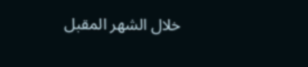خلال الشهر المقبل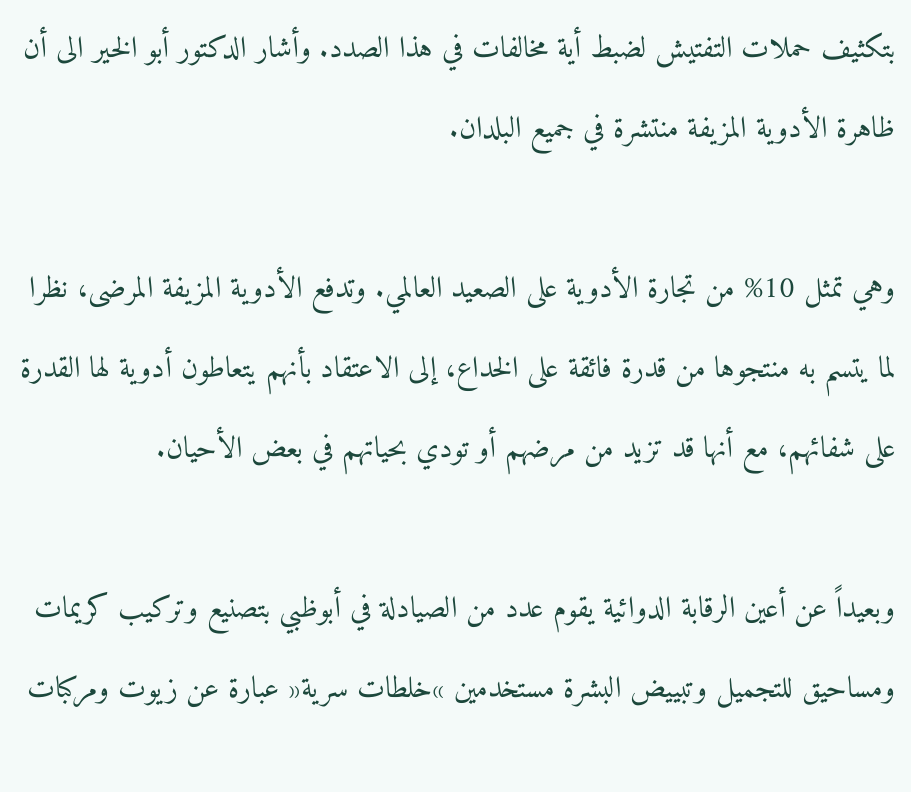بتكثيف حملات التفتيش لضبط أية مخالفات في هذا الصدد. وأشار الدكتور أبو الخير الى أن ظاهرة الأدوية المزيفة منتشرة في جميع البلدان.

وهي تمثل 10% من تجارة الأدوية على الصعيد العالمي. وتدفع الأدوية المزيفة المرضى، نظرا لما يتسم به منتجوها من قدرة فائقة على الخداع، إلى الاعتقاد بأنهم يتعاطون أدوية لها القدرة على شفائهم، مع أنها قد تزيد من مرضهم أو تودي بحياتهم في بعض الأحيان.

وبعيداً عن أعين الرقابة الدوائية يقوم عدد من الصيادلة في أبوظبي بتصنيع وتركيب كريمات ومساحيق للتجميل وتبييض البشرة مستخدمين »خلطات سرية« عبارة عن زيوت ومركبات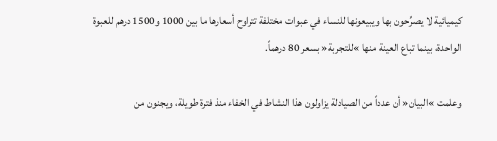كيميائية لا يصرِّحون بها ويبيعونها للنساء في عبوات مختلفة تتراوح أسعارها ما بين 1000 و1500 درهم للعبوة الواحدة، بينما تباع العينة منها »للتجربة« بسعر 80 درهماً.

وعلمت »البيان« أن عدداً من الصيادلة يزاولون هذا النشاط في الخفاء منذ فترة طويلة، ويجنون من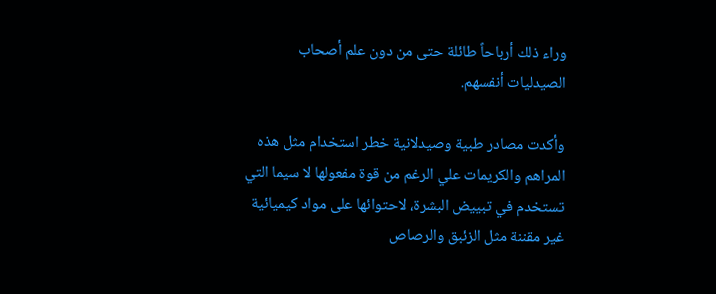وراء ذلك أرباحاً طائلة حتى من دون علم أصحاب الصيدليات أنفسهم.

وأكدت مصادر طبية وصيدلانية خطر استخدام مثل هذه المراهم والكريمات علي الرغم من قوة مفعولها لا سيما التي تستخدم في تبييض البشرة، لاحتوائها على مواد كيميائية غير مقننة مثل الزئبق والرصاص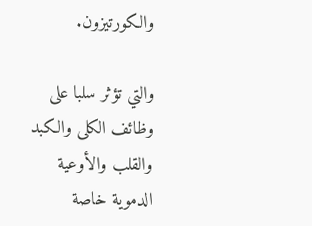والكورتيزون.

والتي تؤثر سلبا على وظائف الكلى والكبد والقلب والأوعية الدموية خاصة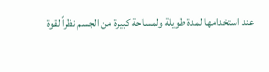عند استخدامها لمدة طويلة ولمساحة كبيرة من الجسم نظراً لقوة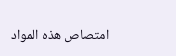امتصاص هذه المواد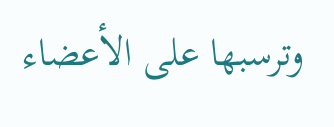وترسبها على الأعضاء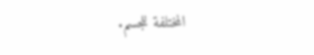المختلفة للجسم.